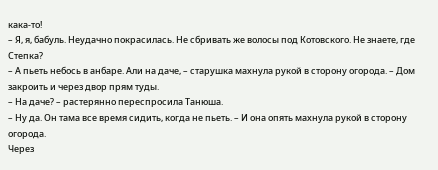кака-то!
– Я, я, бабуль. Неудачно покрасилась. Не сбривать же волосы под Котовского. Не знаете, где Степка?
– А пьеть небось в анбаре. Али на даче, – старушка махнула рукой в сторону огорода. – Дом закроить и через двор прям туды.
– На даче? – растерянно переспросила Танюша.
– Ну да. Он тама все время сидить, когда не пьеть. – И она опять махнула рукой в сторону огорода.
Через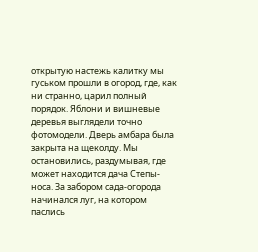открытую настежь калитку мы гуськом прошли в огород, где, как ни странно, царил полный порядок. Яблони и вишневые деревья выглядели точно фотомодели. Дверь амбара была закрыта на щеколду. Мы остановились, раздумывая, где может находится дача Степы-носа. За забором сада-огорода начинался луг, на котором паслись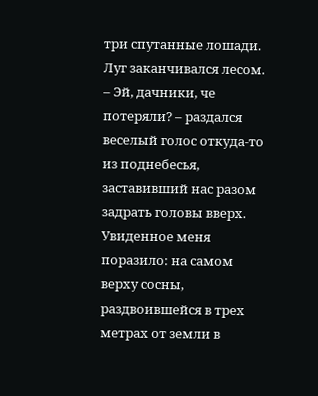три спутанные лошади. Луг заканчивался лесом.
– Эй, дачники, че потеряли? – раздался веселый голос откуда-то из поднебесья, заставивший нас разом задрать головы вверх.
Увиденное меня поразило: на самом верху сосны, раздвоившейся в трех метрах от земли в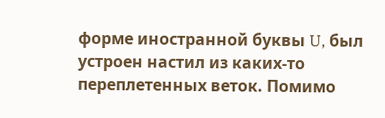форме иностранной буквы U, был устроен настил из каких-то переплетенных веток. Помимо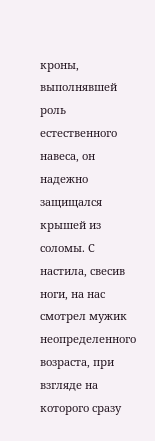кроны, выполнявшей роль естественного навеса, он надежно защищался крышей из соломы. С настила, свесив ноги, на нас смотрел мужик неопределенного возраста, при взгляде на которого сразу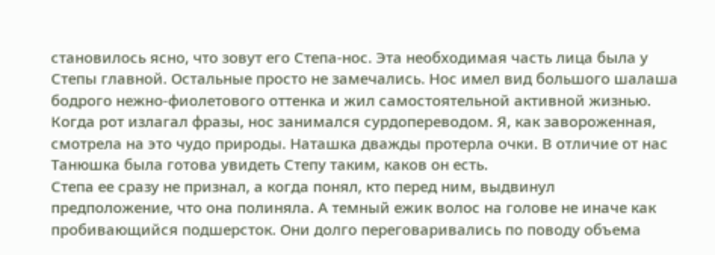становилось ясно, что зовут его Степа-нос. Эта необходимая часть лица была у Степы главной. Остальные просто не замечались. Нос имел вид большого шалаша бодрого нежно-фиолетового оттенка и жил самостоятельной активной жизнью. Когда рот излагал фразы, нос занимался сурдопереводом. Я, как завороженная, смотрела на это чудо природы. Наташка дважды протерла очки. В отличие от нас Танюшка была готова увидеть Степу таким, каков он есть.
Степа ее сразу не признал, а когда понял, кто перед ним, выдвинул предположение, что она полиняла. А темный ежик волос на голове не иначе как пробивающийся подшерсток. Они долго переговаривались по поводу объема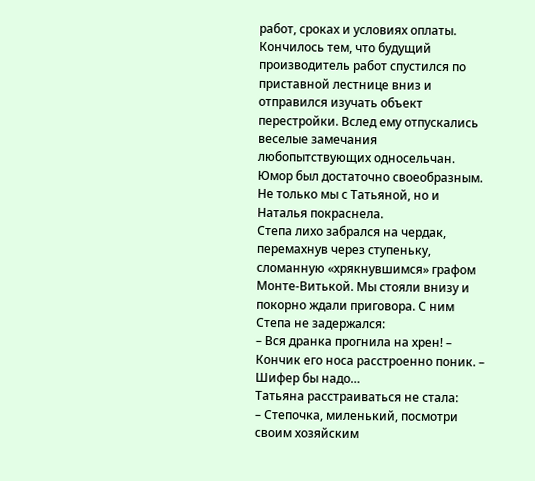работ, сроках и условиях оплаты. Кончилось тем, что будущий производитель работ спустился по приставной лестнице вниз и отправился изучать объект перестройки. Вслед ему отпускались веселые замечания любопытствующих односельчан. Юмор был достаточно своеобразным. Не только мы с Татьяной, но и Наталья покраснела.
Степа лихо забрался на чердак, перемахнув через ступеньку, сломанную «хрякнувшимся» графом Монте-Витькой. Мы стояли внизу и покорно ждали приговора. С ним Степа не задержался:
– Вся дранка прогнила на хрен! – Кончик его носа расстроенно поник. – Шифер бы надо…
Татьяна расстраиваться не стала:
– Степочка, миленький, посмотри своим хозяйским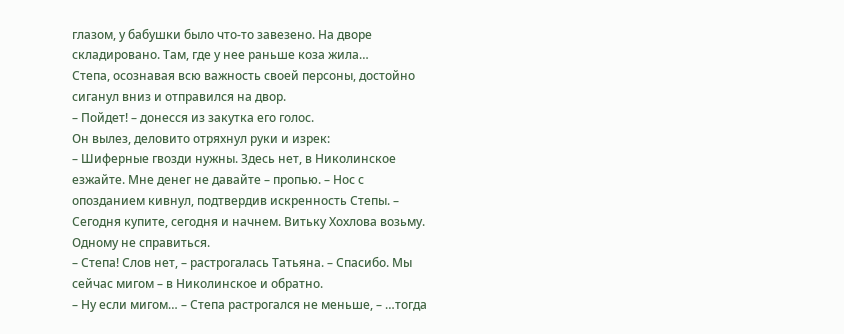глазом, у бабушки было что-то завезено. На дворе складировано. Там, где у нее раньше коза жила…
Степа, осознавая всю важность своей персоны, достойно сиганул вниз и отправился на двор.
– Пойдет! – донесся из закутка его голос.
Он вылез, деловито отряхнул руки и изрек:
– Шиферные гвозди нужны. Здесь нет, в Николинское езжайте. Мне денег не давайте – пропью. – Нос с опозданием кивнул, подтвердив искренность Степы. – Сегодня купите, сегодня и начнем. Витьку Хохлова возьму. Одному не справиться.
– Степа! Слов нет, – растрогалась Татьяна. – Спасибо. Мы сейчас мигом – в Николинское и обратно.
– Ну если мигом… – Степа растрогался не меньше, – …тогда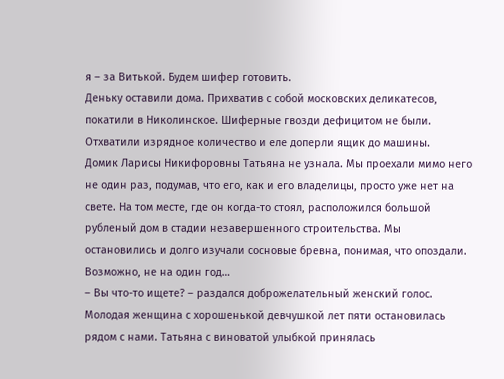я – за Витькой. Будем шифер готовить.
Деньку оставили дома. Прихватив с собой московских деликатесов, покатили в Николинское. Шиферные гвозди дефицитом не были. Отхватили изрядное количество и еле доперли ящик до машины.
Домик Ларисы Никифоровны Татьяна не узнала. Мы проехали мимо него не один раз, подумав, что его, как и его владелицы, просто уже нет на свете. На том месте, где он когда-то стоял, расположился большой рубленый дом в стадии незавершенного строительства. Мы остановились и долго изучали сосновые бревна, понимая, что опоздали. Возможно, не на один год…
– Вы что-то ищете? – раздался доброжелательный женский голос.
Молодая женщина с хорошенькой девчушкой лет пяти остановилась рядом с нами. Татьяна с виноватой улыбкой принялась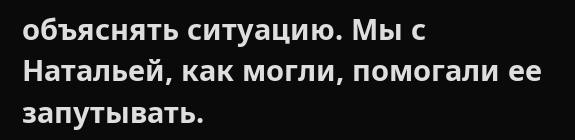объяснять ситуацию. Мы с Натальей, как могли, помогали ее запутывать.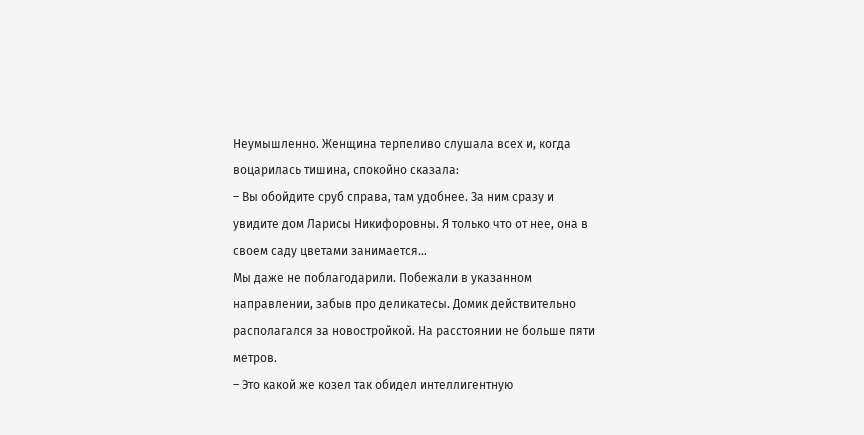Неумышленно. Женщина терпеливо слушала всех и, когда воцарилась тишина, спокойно сказала:
– Вы обойдите сруб справа, там удобнее. За ним сразу и увидите дом Ларисы Никифоровны. Я только что от нее, она в своем саду цветами занимается…
Мы даже не поблагодарили. Побежали в указанном направлении, забыв про деликатесы. Домик действительно располагался за новостройкой. На расстоянии не больше пяти метров.
– Это какой же козел так обидел интеллигентную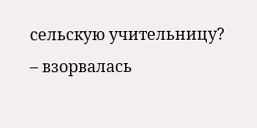сельскую учительницу? – взорвалась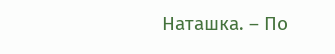Наташка. – По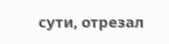сути, отрезал